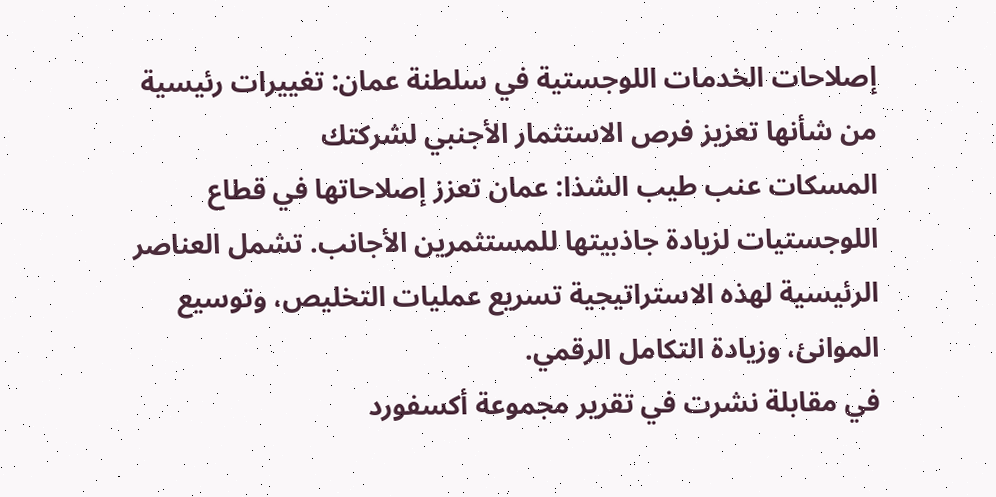إصلاحات الخدمات اللوجستية في سلطنة عمان: تغييرات رئيسية من شأنها تعزيز فرص الاستثمار الأجنبي لشركتك
المسكات عنب طيب الشذا: عمان تعزز إصلاحاتها في قطاع اللوجستيات لزيادة جاذبيتها للمستثمرين الأجانب. تشمل العناصر الرئيسية لهذه الاستراتيجية تسريع عمليات التخليص، وتوسيع الموانئ، وزيادة التكامل الرقمي.
في مقابلة نشرت في تقرير مجموعة أكسفورد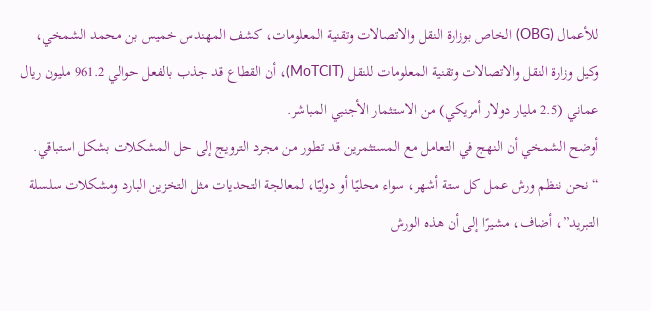للأعمال (OBG) الخاص بوزارة النقل والاتصالات وتقنية المعلومات، كشف المهندس خميس بن محمد الشمخي، وكيل وزارة النقل والاتصالات وتقنية المعلومات للنقل (MoTCIT)، أن القطاع قد جذب بالفعل حوالي 961.2 مليون ريال عماني (2.5 مليار دولار أمريكي) من الاستثمار الأجنبي المباشر.
أوضح الشمخي أن النهج في التعامل مع المستثمرين قد تطور من مجرد الترويج إلى حل المشكلات بشكل استباقي. “نحن ننظم ورش عمل كل ستة أشهر، سواء محليًا أو دوليًا، لمعالجة التحديات مثل التخزين البارد ومشكلات سلسلة التبريد”، أضاف، مشيرًا إلى أن هذه الورش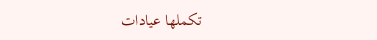تكملها عيادات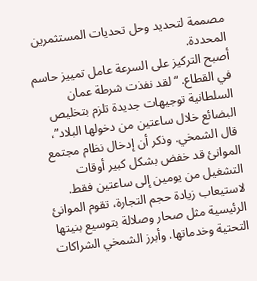مصممة لتحديد وحل تحديات المستثمرين المحددة.
أصبح التركيز على السرعة عامل تمييز حاسم في القطاع. “لقد نفذت شرطة عمان السلطانية توجيهات جديدة تلزم بتخليص البضائع خلال ساعتين من دخولها البلاد”، قال الشمخي. وذكر أن إدخال نظام مجتمع الموانئ قد خفض بشكل كبير أوقات التشغيل من يومين إلى ساعتين فقط.
لاستيعاب زيادة حجم التجارة، تقوم الموانئ الرئيسية مثل صحار وصلالة بتوسيع بنيتها التحتية وخدماتها. وأبرز الشمخي الشراكات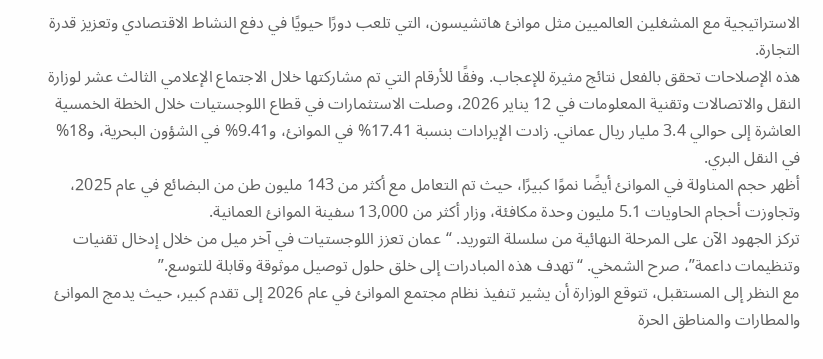الاستراتيجية مع المشغلين العالميين مثل موانئ هاتشيسون، التي تلعب دورًا حيويًا في دفع النشاط الاقتصادي وتعزيز قدرة التجارة.
هذه الإصلاحات تحقق بالفعل نتائج مثيرة للإعجاب. وفقًا للأرقام التي تم مشاركتها خلال الاجتماع الإعلامي الثالث عشر لوزارة النقل والاتصالات وتقنية المعلومات في 12 يناير 2026، وصلت الاستثمارات في قطاع اللوجستيات خلال الخطة الخمسية العاشرة إلى حوالي 3.4 مليار ريال عماني. زادت الإيرادات بنسبة 17.41% في الموانئ، و9.41% في الشؤون البحرية، و18% في النقل البري.
أظهر حجم المناولة في الموانئ أيضًا نموًا كبيرًا، حيث تم التعامل مع أكثر من 143 مليون طن من البضائع في عام 2025، وتجاوزت أحجام الحاويات 5.1 مليون وحدة مكافئة، وزار أكثر من 13,000 سفينة الموانئ العمانية.
تركز الجهود الآن على المرحلة النهائية من سلسلة التوريد. “عمان تعزز اللوجستيات في آخر ميل من خلال إدخال تقنيات وتنظيمات داعمة”، صرح الشمخي. “تهدف هذه المبادرات إلى خلق حلول توصيل موثوقة وقابلة للتوسع.”
مع النظر إلى المستقبل، تتوقع الوزارة أن يشير تنفيذ نظام مجتمع الموانئ في عام 2026 إلى تقدم كبير، حيث يدمج الموانئ والمطارات والمناطق الحرة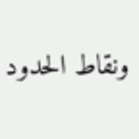ونقاط الحدود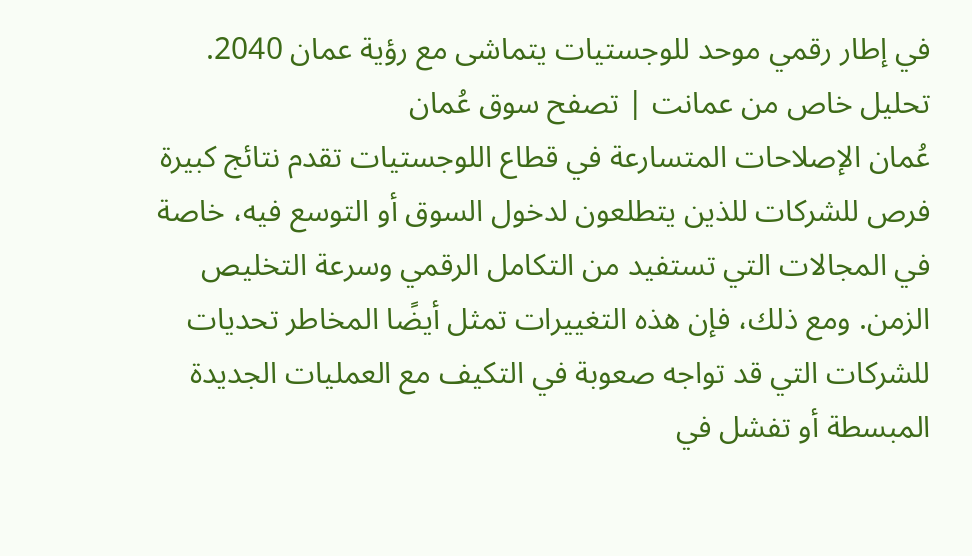في إطار رقمي موحد للوجستيات يتماشى مع رؤية عمان 2040.
تحليل خاص من عمانت | تصفح سوق عُمان
عُمان الإصلاحات المتسارعة في قطاع اللوجستيات تقدم نتائج كبيرة فرص للشركات للذين يتطلعون لدخول السوق أو التوسع فيه، خاصة في المجالات التي تستفيد من التكامل الرقمي وسرعة التخليص الزمن. ومع ذلك، فإن هذه التغييرات تمثل أيضًا المخاطر تحديات للشركات التي قد تواجه صعوبة في التكيف مع العمليات الجديدة المبسطة أو تفشل في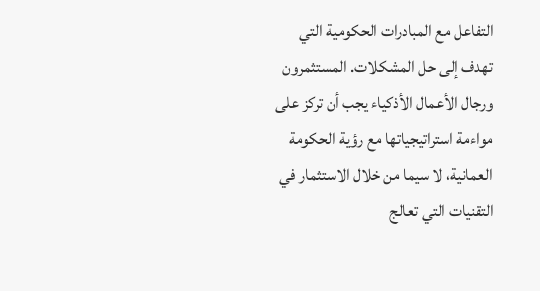التفاعل مع المبادرات الحكومية التي تهدف إلى حل المشكلات. المستثمرون ورجال الأعمال الأذكياء يجب أن تركز على مواءمة استراتيجياتها مع رؤية الحكومة العمانية، لا سيما من خلال الاستثمار في التقنيات التي تعالج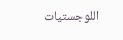اللوجستيات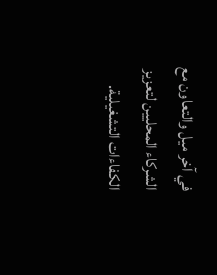في آخر ميل والتعاون مع الشركاء المحليين لتعزيز الكفاءات التشغيلية.